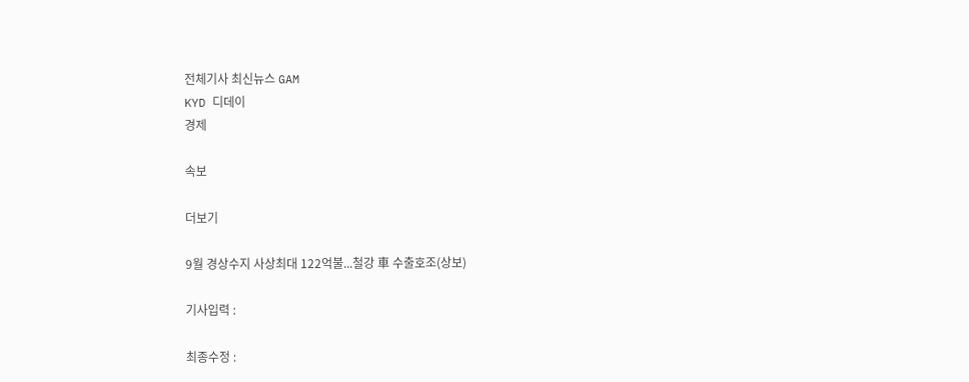전체기사 최신뉴스 GAM
KYD 디데이
경제

속보

더보기

9월 경상수지 사상최대 122억불...철강 車 수출호조(상보)

기사입력 :

최종수정 :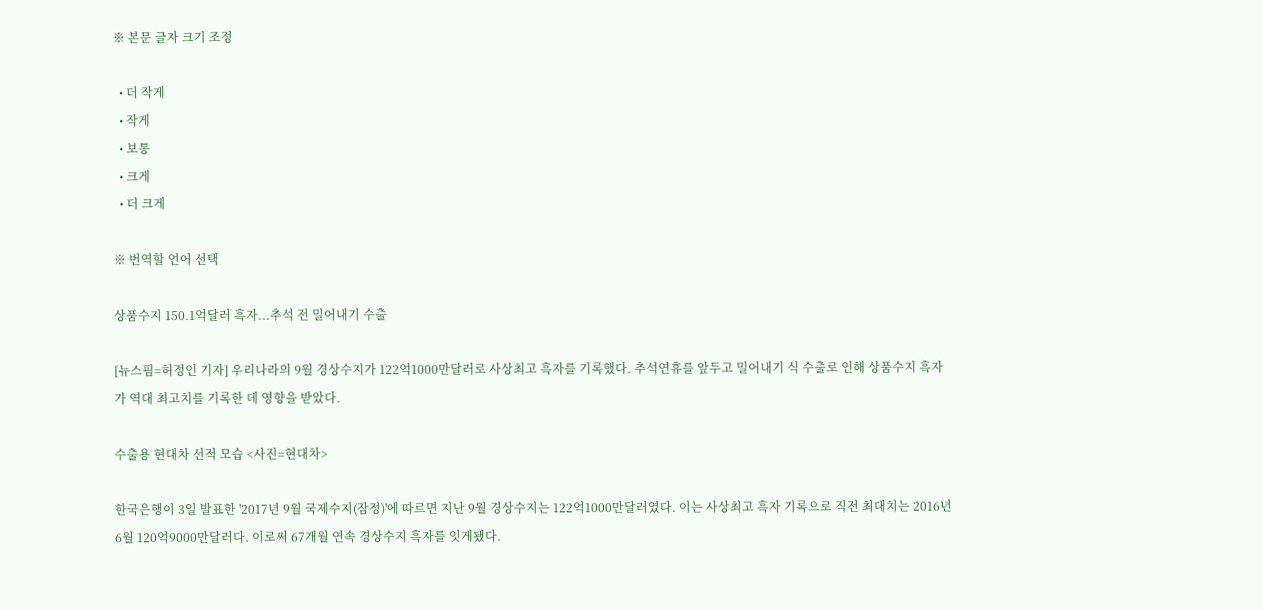※ 본문 글자 크기 조정

  • 더 작게
  • 작게
  • 보통
  • 크게
  • 더 크게

※ 번역할 언어 선택

상품수지 150.1억달러 흑자...추석 전 밀어내기 수출

[뉴스핌=허정인 기자] 우리나라의 9월 경상수지가 122억1000만달러로 사상최고 흑자를 기록했다. 추석연휴를 앞두고 밀어내기 식 수출로 인해 상품수지 흑자가 역대 최고치를 기록한 데 영향을 받았다.

수출용 현대차 선적 모습 <사진=현대차>

한국은행이 3일 발표한 '2017년 9월 국제수지(잠정)'에 따르면 지난 9월 경상수지는 122억1000만달러였다. 이는 사상최고 흑자 기록으로 직전 최대치는 2016년 6월 120억9000만달러다. 이로써 67개월 연속 경상수지 흑자를 잇게됐다.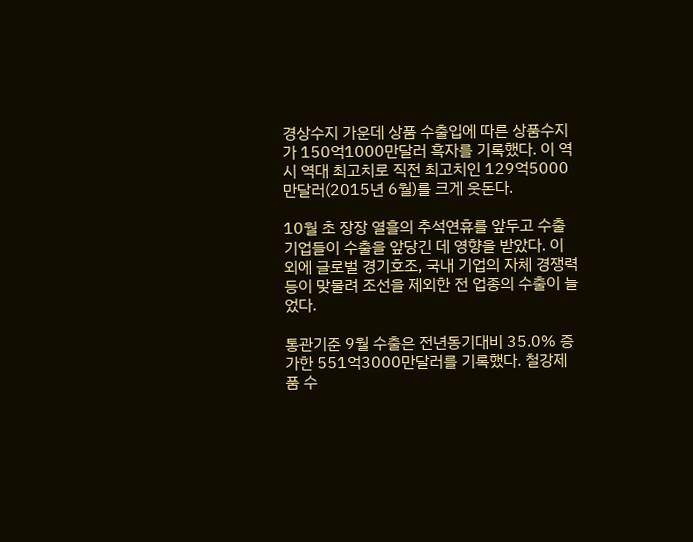경상수지 가운데 상품 수출입에 따른 상품수지가 150억1000만달러 흑자를 기록했다. 이 역시 역대 최고치로 직전 최고치인 129억5000만달러(2015년 6월)를 크게 웃돈다.

10월 초 장장 열흘의 추석연휴를 앞두고 수출기업들이 수출을 앞당긴 데 영향을 받았다. 이 외에 글로벌 경기호조, 국내 기업의 자체 경쟁력 등이 맞물려 조선을 제외한 전 업종의 수출이 늘었다.

통관기준 9월 수출은 전년동기대비 35.0% 증가한 551억3000만달러를 기록했다. 철강제품 수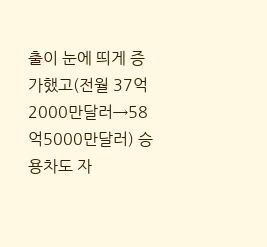출이 눈에 띄게 증가했고(전월 37억2000만달러→58억5000만달러) 승용차도 자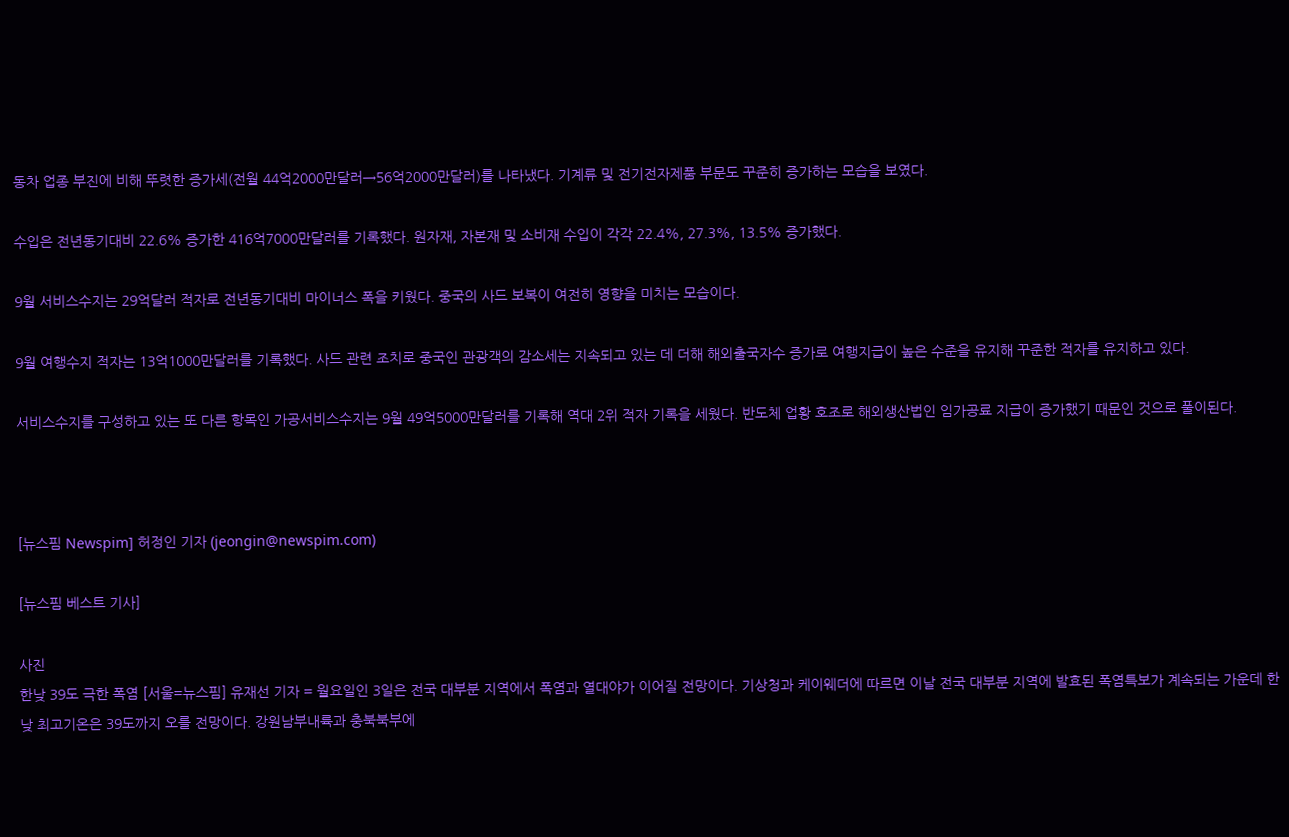동차 업종 부진에 비해 뚜렷한 증가세(전월 44억2000만달러→56억2000만달러)를 나타냈다. 기계류 및 전기전자제품 부문도 꾸준히 증가하는 모습을 보였다.

수입은 전년동기대비 22.6% 증가한 416억7000만달러를 기록했다. 원자재, 자본재 및 소비재 수입이 각각 22.4%, 27.3%, 13.5% 증가했다.

9월 서비스수지는 29억달러 적자로 전년동기대비 마이너스 폭을 키웠다. 중국의 사드 보복이 여전히 영향을 미치는 모습이다.

9월 여행수지 적자는 13억1000만달러를 기록했다. 사드 관련 조치로 중국인 관광객의 감소세는 지속되고 있는 데 더해 해외출국자수 증가로 여행지급이 높은 수준을 유지해 꾸준한 적자를 유지하고 있다.

서비스수지를 구성하고 있는 또 다른 항목인 가공서비스수지는 9월 49억5000만달러를 기록해 역대 2위 적자 기록을 세웠다. 반도체 업황 호조로 해외생산법인 임가공료 지급이 증가했기 때문인 것으로 풀이된다.



[뉴스핌 Newspim] 허정인 기자 (jeongin@newspim.com)

[뉴스핌 베스트 기사]

사진
한낮 39도 극한 폭염 [서울=뉴스핌] 유재선 기자 = 월요일인 3일은 전국 대부분 지역에서 폭염과 열대야가 이어질 전망이다. 기상청과 케이웨더에 따르면 이날 전국 대부분 지역에 발효된 폭염특보가 계속되는 가운데 한낮 최고기온은 39도까지 오를 전망이다. 강원남부내륙과 충북북부에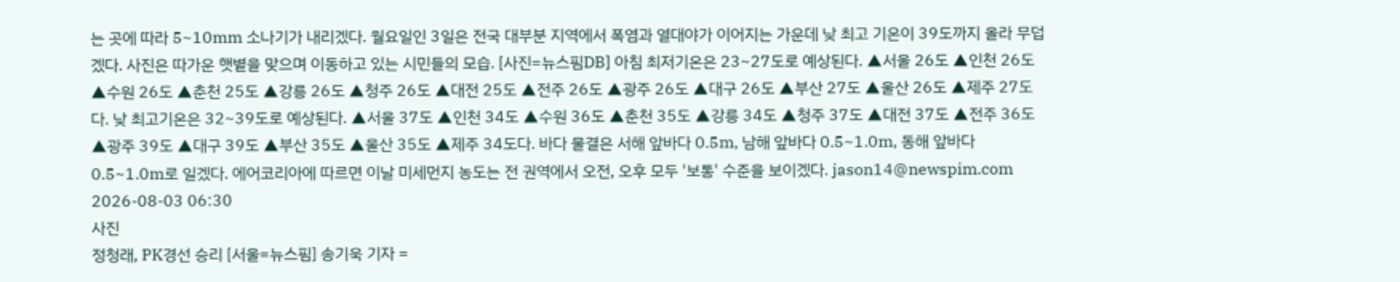는 곳에 따라 5~10mm 소나기가 내리겠다. 월요일인 3일은 전국 대부분 지역에서 폭염과 열대야가 이어지는 가운데 낮 최고 기온이 39도까지 올라 무덥겠다. 사진은 따가운 햇볕을 맞으며 이동하고 있는 시민들의 모습. [사진=뉴스핌DB] 아침 최저기온은 23~27도로 예상된다. ▲서울 26도 ▲인천 26도 ▲수원 26도 ▲춘천 25도 ▲강릉 26도 ▲청주 26도 ▲대전 25도 ▲전주 26도 ▲광주 26도 ▲대구 26도 ▲부산 27도 ▲울산 26도 ▲제주 27도다. 낮 최고기온은 32~39도로 예상된다. ▲서울 37도 ▲인천 34도 ▲수원 36도 ▲춘천 35도 ▲강릉 34도 ▲청주 37도 ▲대전 37도 ▲전주 36도 ▲광주 39도 ▲대구 39도 ▲부산 35도 ▲울산 35도 ▲제주 34도다. 바다 물결은 서해 앞바다 0.5m, 남해 앞바다 0.5~1.0m, 동해 앞바다 0.5~1.0m로 일겠다. 에어코리아에 따르면 이날 미세먼지 농도는 전 권역에서 오전, 오후 모두 '보통' 수준을 보이겠다. jason14@newspim.com 2026-08-03 06:30
사진
정청래, PK경선 승리 [서울=뉴스핌] 송기욱 기자 =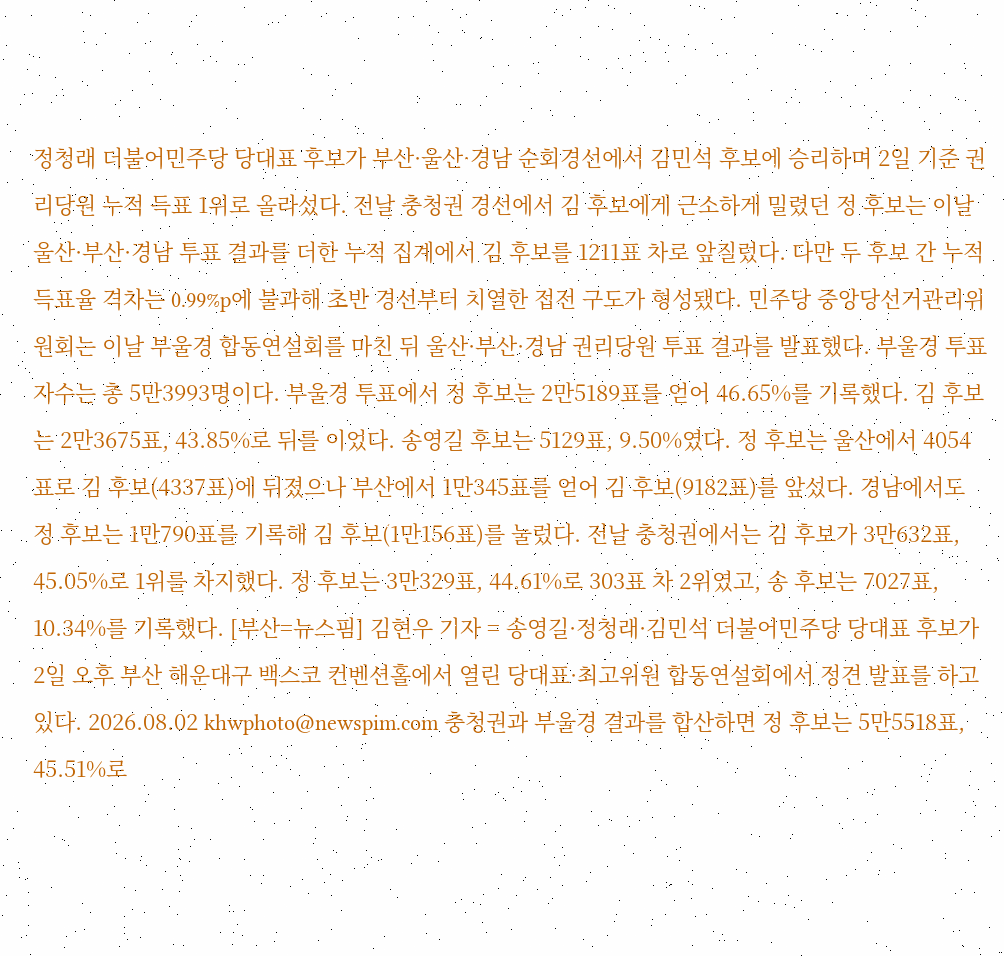정청래 더불어민주당 당대표 후보가 부산·울산·경남 순회경선에서 김민석 후보에 승리하며 2일 기준 권리당원 누적 득표 1위로 올라섰다. 전날 충청권 경선에서 김 후보에게 근소하게 밀렸던 정 후보는 이날 울산·부산·경남 투표 결과를 더한 누적 집계에서 김 후보를 1211표 차로 앞질렀다. 다만 두 후보 간 누적 득표율 격차는 0.99%p에 불과해 초반 경선부터 치열한 접전 구도가 형성됐다. 민주당 중앙당선거관리위원회는 이날 부울경 합동연설회를 마친 뒤 울산·부산·경남 권리당원 투표 결과를 발표했다. 부울경 투표자수는 총 5만3993명이다. 부울경 투표에서 정 후보는 2만5189표를 얻어 46.65%를 기록했다. 김 후보는 2만3675표, 43.85%로 뒤를 이었다. 송영길 후보는 5129표, 9.50%였다. 정 후보는 울산에서 4054표로 김 후보(4337표)에 뒤졌으나 부산에서 1만345표를 얻어 김 후보(9182표)를 앞섰다. 경남에서도 정 후보는 1만790표를 기록해 김 후보(1만156표)를 눌렀다. 전날 충청권에서는 김 후보가 3만632표, 45.05%로 1위를 차지했다. 정 후보는 3만329표, 44.61%로 303표 차 2위였고, 송 후보는 7027표, 10.34%를 기록했다. [부산=뉴스핌] 김현우 기자 = 송영길·정청래·김민석 더불어민주당 당대표 후보가 2일 오후 부산 해운대구 백스코 컨벤션홀에서 열린 당대표·최고위원 합동연설회에서 정견 발표를 하고 있다. 2026.08.02 khwphoto@newspim.com 충청권과 부울경 결과를 합산하면 정 후보는 5만5518표, 45.51%로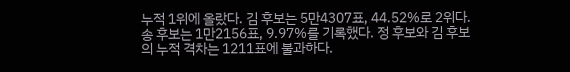누적 1위에 올랐다. 김 후보는 5만4307표, 44.52%로 2위다. 송 후보는 1만2156표, 9.97%를 기록했다. 정 후보와 김 후보의 누적 격차는 1211표에 불과하다.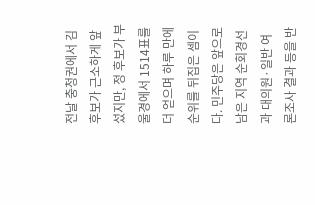전날 충청권에서 김 후보가 근소하게 앞섰지만, 정 후보가 부울경에서 1514표를 더 얻으며 하루 만에 순위를 뒤집은 셈이다. 민주당은 앞으로 남은 지역 순회경선과 대의원·일반 여론조사 결과 등을 반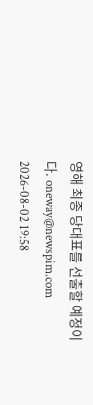영해 최종 당대표를 선출할 예정이다. oneway@newspim.com 2026-08-02 19:58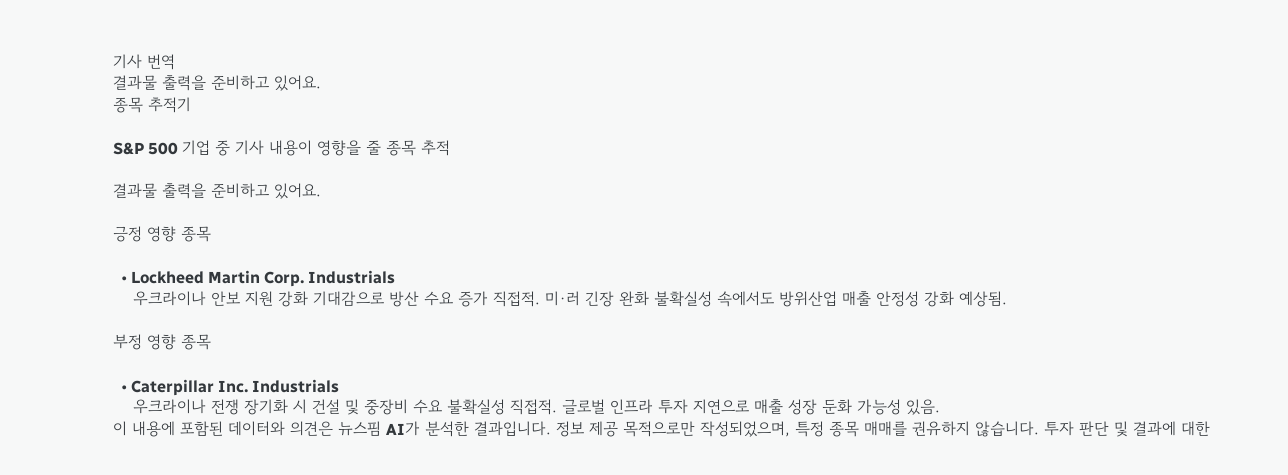기사 번역
결과물 출력을 준비하고 있어요.
종목 추적기

S&P 500 기업 중 기사 내용이 영향을 줄 종목 추적

결과물 출력을 준비하고 있어요.

긍정 영향 종목

  • Lockheed Martin Corp. Industrials
    우크라이나 안보 지원 강화 기대감으로 방산 수요 증가 직접적. 미·러 긴장 완화 불확실성 속에서도 방위산업 매출 안정성 강화 예상됨.

부정 영향 종목

  • Caterpillar Inc. Industrials
    우크라이나 전쟁 장기화 시 건설 및 중장비 수요 불확실성 직접적. 글로벌 인프라 투자 지연으로 매출 성장 둔화 가능성 있음.
이 내용에 포함된 데이터와 의견은 뉴스핌 AI가 분석한 결과입니다. 정보 제공 목적으로만 작성되었으며, 특정 종목 매매를 권유하지 않습니다. 투자 판단 및 결과에 대한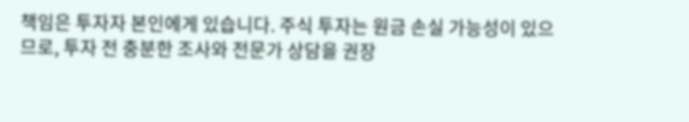책임은 투자자 본인에게 있습니다. 주식 투자는 원금 손실 가능성이 있으므로, 투자 전 충분한 조사와 전문가 상담을 권장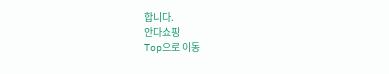합니다.
안다쇼핑
Top으로 이동